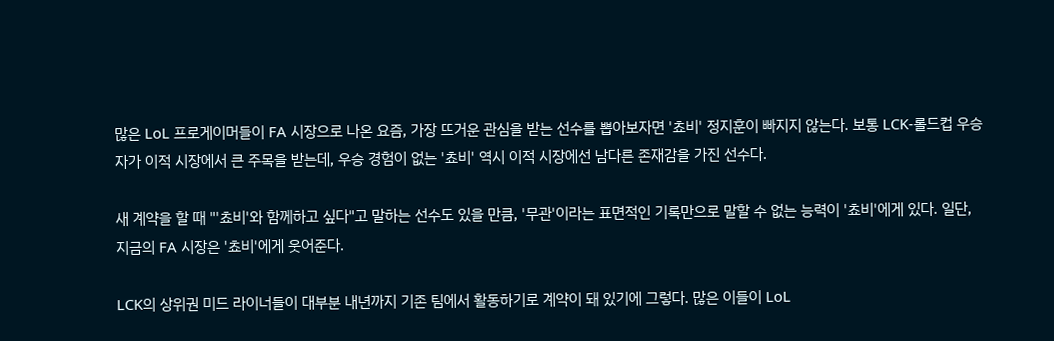많은 LoL 프로게이머들이 FA 시장으로 나온 요즘, 가장 뜨거운 관심을 받는 선수를 뽑아보자면 '쵸비' 정지훈이 빠지지 않는다. 보통 LCK-롤드컵 우승자가 이적 시장에서 큰 주목을 받는데, 우승 경험이 없는 '쵸비' 역시 이적 시장에선 남다른 존재감을 가진 선수다.

새 계약을 할 때 "'쵸비'와 함께하고 싶다"고 말하는 선수도 있을 만큼, '무관'이라는 표면적인 기록만으로 말할 수 없는 능력이 '쵸비'에게 있다. 일단, 지금의 FA 시장은 '쵸비'에게 웃어준다.

LCK의 상위권 미드 라이너들이 대부분 내년까지 기존 팀에서 활동하기로 계약이 돼 있기에 그렇다. 많은 이들이 LoL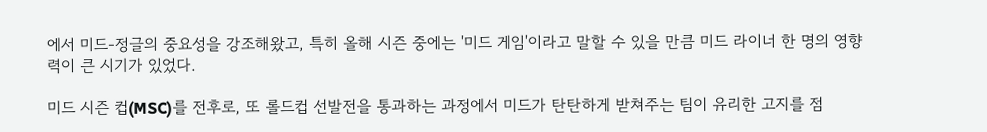에서 미드-정글의 중요성을 강조해왔고, 특히 올해 시즌 중에는 '미드 게임'이라고 말할 수 있을 만큼 미드 라이너 한 명의 영향력이 큰 시기가 있었다.

미드 시즌 컵(MSC)를 전후로, 또 롤드컵 선발전을 통과하는 과정에서 미드가 탄탄하게 받쳐주는 팀이 유리한 고지를 점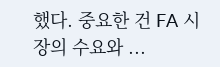했다. 중요한 건 FA 시장의 수요와 ...